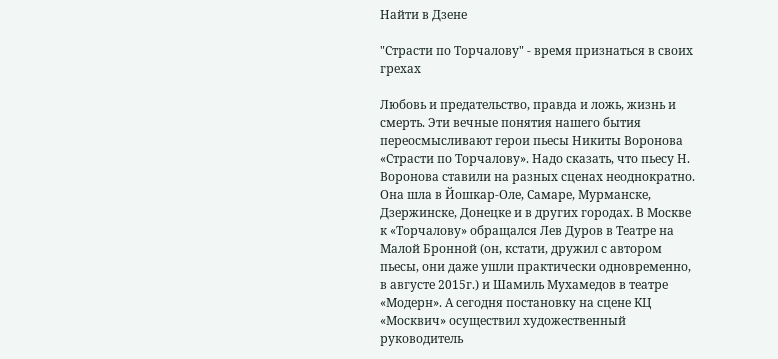Найти в Дзене

"Страсти по Торчалову" - время признаться в своих грехах

Любовь и предательство, правда и ложь, жизнь и смерть. Эти вечные понятия нашего бытия переосмысливают герои пьесы Никиты Воронова «Страсти по Торчалову». Надо сказать, что пьесу Н. Воронова ставили на разных сценах неоднократно. Она шла в Йошкар-Оле, Самаре, Мурманске, Дзержинске, Донецке и в других городах. В Москве к «Торчалову» обращался Лев Дуров в Театре на Малой Бронной (он, кстати, дружил с автором пьесы, они даже ушли практически одновременно, в августе 2015г.) и Шамиль Мухамедов в театре «Модерн». А сегодня постановку на сцене КЦ «Москвич» осуществил художественный руководитель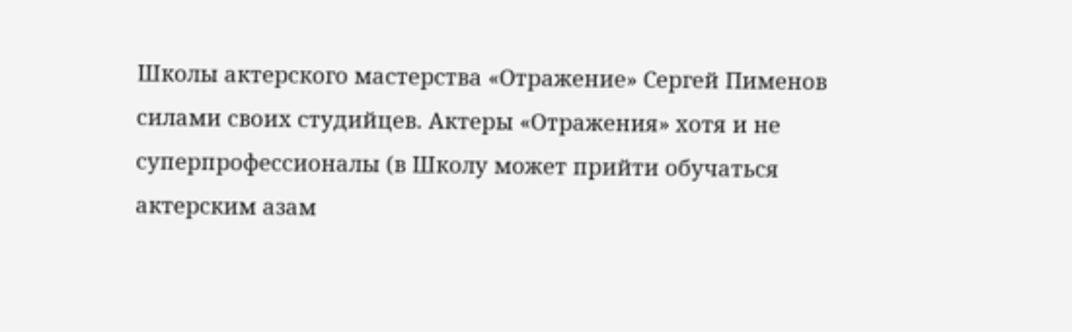Школы актерского мастерства «Отражение» Сергей Пименов силами своих студийцев. Актеры «Отражения» хотя и не суперпрофессионалы (в Школу может прийти обучаться актерским азам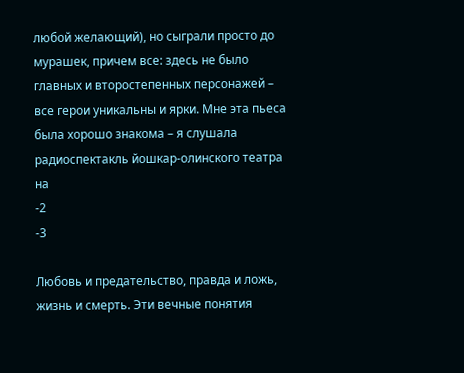любой желающий), но сыграли просто до мурашек, причем все: здесь не было главных и второстепенных персонажей – все герои уникальны и ярки. Мне эта пьеса была хорошо знакома – я слушала радиоспектакль йошкар-олинского театра на
-2
-3

Любовь и предательство, правда и ложь, жизнь и смерть. Эти вечные понятия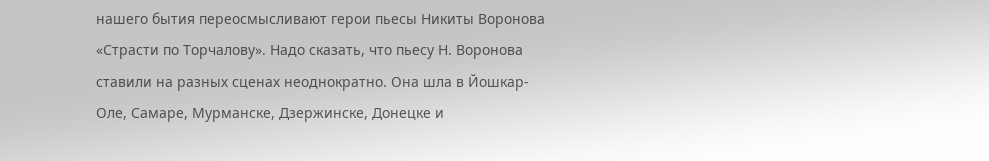нашего бытия переосмысливают герои пьесы Никиты Воронова «Страсти по Торчалову». Надо сказать, что пьесу Н. Воронова ставили на разных сценах неоднократно. Она шла в Йошкар-Оле, Самаре, Мурманске, Дзержинске, Донецке и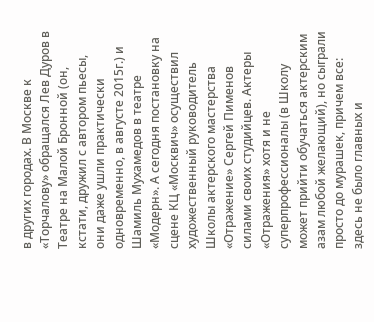в других городах. В Москве к «Торчалову» обращался Лев Дуров в Театре на Малой Бронной (он, кстати, дружил с автором пьесы, они даже ушли практически одновременно, в августе 2015г.) и Шамиль Мухамедов в театре «Модерн». А сегодня постановку на сцене КЦ «Москвич» осуществил художественный руководитель Школы актерского мастерства «Отражение» Сергей Пименов силами своих студийцев. Актеры «Отражения» хотя и не суперпрофессионалы (в Школу может прийти обучаться актерским азам любой желающий), но сыграли просто до мурашек, причем все: здесь не было главных и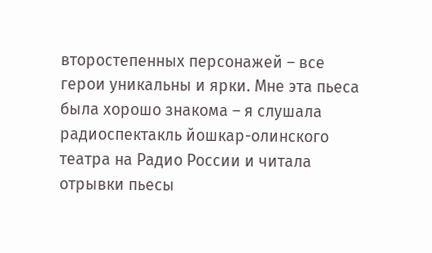второстепенных персонажей – все герои уникальны и ярки. Мне эта пьеса была хорошо знакома – я слушала радиоспектакль йошкар-олинского театра на Радио России и читала отрывки пьесы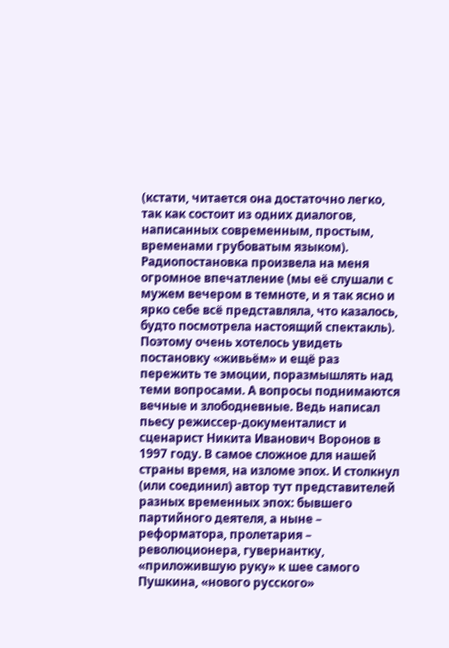(кстати, читается она достаточно легко, так как состоит из одних диалогов, написанных современным, простым, временами грубоватым языком). Радиопостановка произвела на меня огромное впечатление (мы её слушали с мужем вечером в темноте, и я так ясно и ярко себе всё представляла, что казалось, будто посмотрела настоящий спектакль). Поэтому очень хотелось увидеть постановку «живьём» и ещё раз пережить те эмоции, поразмышлять над теми вопросами. А вопросы поднимаются вечные и злободневные. Ведь написал пьесу режиссер-документалист и сценарист Никита Иванович Воронов в 1997 году. В самое сложное для нашей страны время, на изломе эпох. И столкнул (или соединил) автор тут представителей разных временных эпох: бывшего партийного деятеля, а ныне – реформатора, пролетария – революционера, гувернантку, «приложившую руку» к шее самого Пушкина, «нового русского»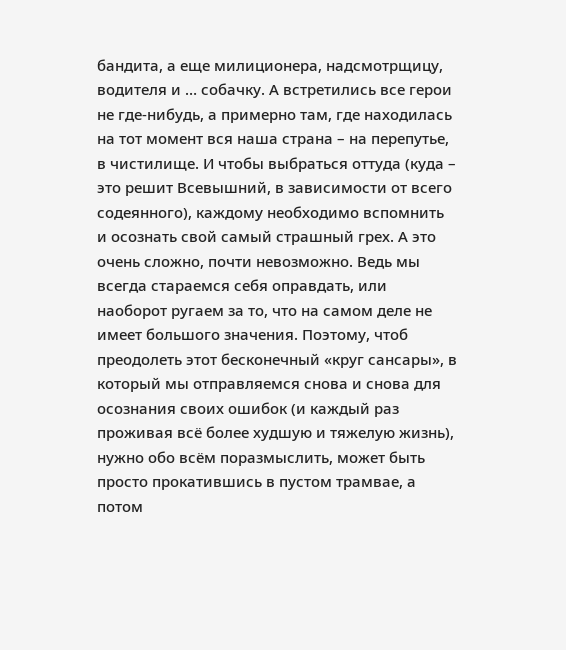бандита, а еще милиционера, надсмотрщицу, водителя и … собачку. А встретились все герои не где-нибудь, а примерно там, где находилась на тот момент вся наша страна – на перепутье, в чистилище. И чтобы выбраться оттуда (куда – это решит Всевышний, в зависимости от всего содеянного), каждому необходимо вспомнить и осознать свой самый страшный грех. А это очень сложно, почти невозможно. Ведь мы всегда стараемся себя оправдать, или наоборот ругаем за то, что на самом деле не имеет большого значения. Поэтому, чтоб преодолеть этот бесконечный «круг сансары», в который мы отправляемся снова и снова для осознания своих ошибок (и каждый раз проживая всё более худшую и тяжелую жизнь), нужно обо всём поразмыслить, может быть просто прокатившись в пустом трамвае, а потом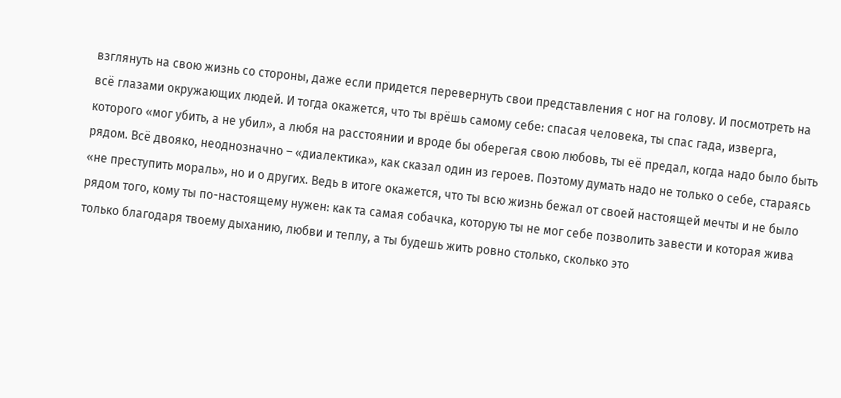взглянуть на свою жизнь со стороны, даже если придется перевернуть свои представления с ног на голову. И посмотреть на всё глазами окружающих людей. И тогда окажется, что ты врёшь самому себе: спасая человека, ты спас гада, изверга, которого «мог убить, а не убил», а любя на расстоянии и вроде бы оберегая свою любовь, ты её предал, когда надо было быть рядом. Всё двояко, неоднозначно – «диалектика», как сказал один из героев. Поэтому думать надо не только о себе, стараясь «не преступить мораль», но и о других. Ведь в итоге окажется, что ты всю жизнь бежал от своей настоящей мечты и не было рядом того, кому ты по-настоящему нужен: как та самая собачка, которую ты не мог себе позволить завести и которая жива только благодаря твоему дыханию, любви и теплу, а ты будешь жить ровно столько, сколько это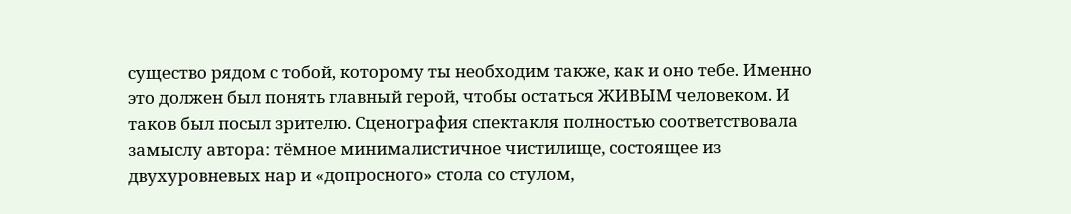существо рядом с тобой, которому ты необходим также, как и оно тебе. Именно это должен был понять главный герой, чтобы остаться ЖИВЫМ человеком. И таков был посыл зрителю. Сценография спектакля полностью соответствовала замыслу автора: тёмное минималистичное чистилище, состоящее из двухуровневых нар и «допросного» стола со стулом,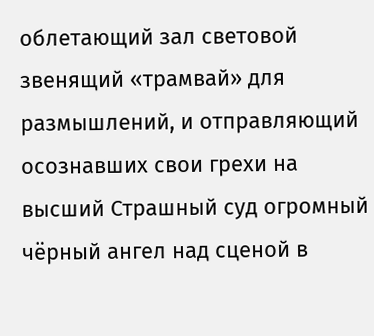облетающий зал световой звенящий «трамвай» для размышлений, и отправляющий осознавших свои грехи на высший Страшный суд огромный чёрный ангел над сценой в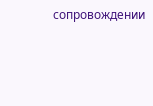сопровождении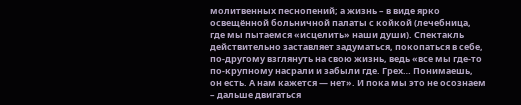молитвенных песнопений; а жизнь – в виде ярко освещённой больничной палаты с койкой (лечебница, где мы пытаемся «исцелить» наши души). Спектакль действительно заставляет задуматься, покопаться в себе, по-другому взглянуть на свою жизнь, ведь «все мы где-то по-крупному насрали и забыли где. Грех… Понимаешь, он есть. А нам кажется — нет». И пока мы это не осознаем – дальше двигаться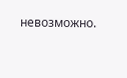невозможно.